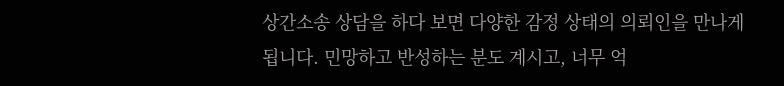상간소송 상담을 하다 보면 다양한 감정 상태의 의뢰인을 만나게 됩니다. 민망하고 반성하는 분도 계시고, 너무 억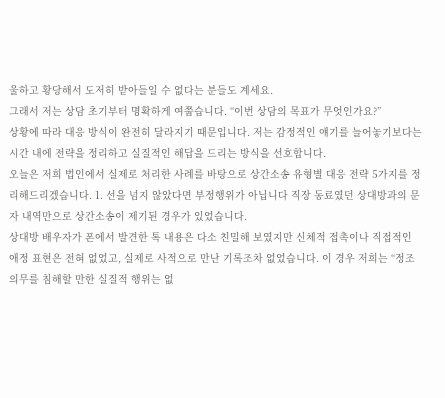울하고 황당해서 도저히 받아들일 수 없다는 분들도 계세요.
그래서 저는 상담 초기부터 명확하게 여쭙습니다. “이번 상담의 목표가 무엇인가요?”
상황에 따라 대응 방식이 완전히 달라지기 때문입니다. 저는 감정적인 얘기를 늘어놓기보다는 시간 내에 전략을 정리하고 실질적인 해답을 드리는 방식을 선호합니다.
오늘은 저희 법인에서 실제로 처리한 사례를 바탕으로 상간소송 유형별 대응 전략 5가지를 정리해드리겠습니다. 1. 선을 넘지 않았다면 부정행위가 아닙니다 직장 동료였던 상대방과의 문자 내역만으로 상간소송이 제기된 경우가 있었습니다.
상대방 배우자가 폰에서 발견한 톡 내용은 다소 친밀해 보였지만 신체적 접촉이나 직접적인 애정 표현은 전혀 없었고, 실제로 사적으로 만난 기록조차 없었습니다. 이 경우 저희는 “정조의무를 침해할 만한 실질적 행위는 없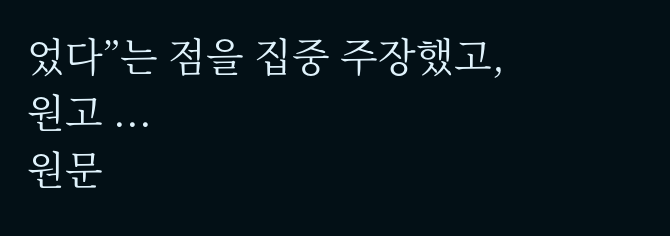었다”는 점을 집중 주장했고, 원고 ...
원문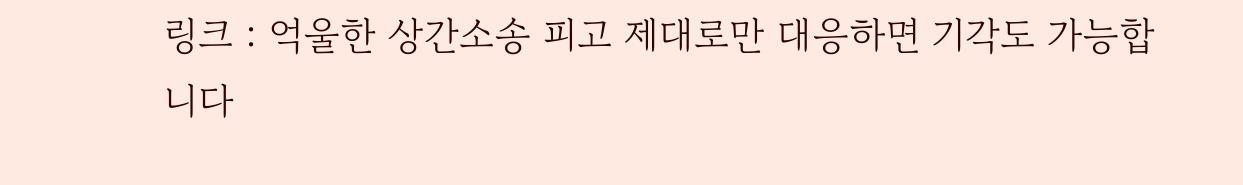링크 : 억울한 상간소송 피고 제대로만 대응하면 기각도 가능합니다